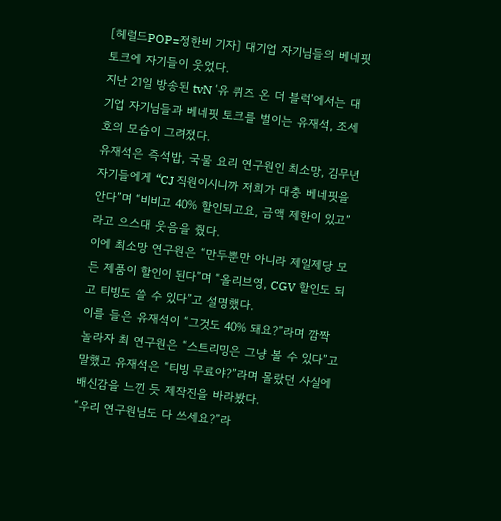[헤럴드POP=정한비 기자] 대기업 자기님들의 베네핏 토크에 자기들이 웃었다.
지난 21일 방송된 tvN ‘유 퀴즈 온 더 블럭’에서는 대기업 자기님들과 베네핏 토크를 벌이는 유재석, 조세호의 모습이 그려졌다.
유재석은 즉석밥, 국물 요리 연구원인 최소망, 김무년 자기들에게 “CJ 직원이시니까 저희가 대충 베네핏을 안다”며 “비비고 40% 할인되고요, 금액 제한이 있고”라고 으스대 웃음을 줬다.
이에 최소망 연구원은 “만두뿐만 아니라 제일제당 모든 제품이 할인이 된다”며 “올리브영, CGV 할인도 되고 티빙도 쓸 수 있다”고 설명했다.
이를 들은 유재석이 “그것도 40% 돼요?”라며 깜짝 놀라자 최 연구원은 “스트리밍은 그냥 볼 수 있다”고 말했고 유재석은 “티빙 무료야?”라며 몰랐던 사실에 배신감을 느낀 듯 제작진을 바라봤다.
“우리 연구원님도 다 쓰세요?”라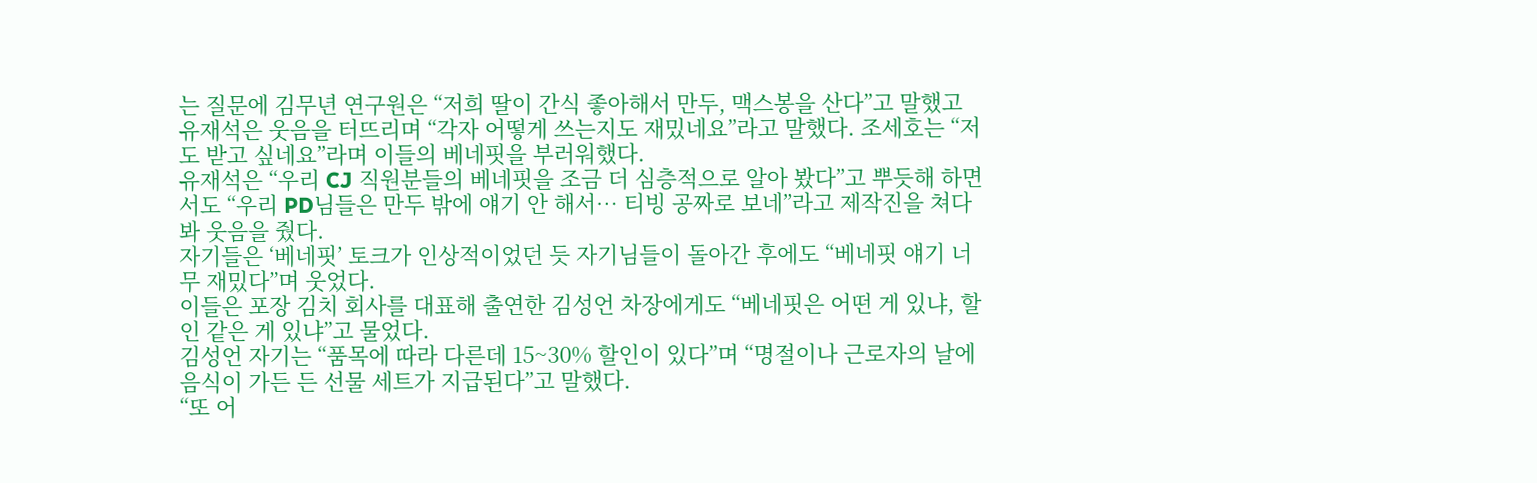는 질문에 김무년 연구원은 “저희 딸이 간식 좋아해서 만두, 맥스봉을 산다”고 말했고 유재석은 웃음을 터뜨리며 “각자 어떻게 쓰는지도 재밌네요”라고 말했다. 조세호는 “저도 받고 싶네요”라며 이들의 베네핏을 부러워했다.
유재석은 “우리 CJ 직원분들의 베네핏을 조금 더 심층적으로 알아 봤다”고 뿌듯해 하면서도 “우리 PD님들은 만두 밖에 얘기 안 해서… 티빙 공짜로 보네”라고 제작진을 쳐다봐 웃음을 줬다.
자기들은 ‘베네핏’ 토크가 인상적이었던 듯 자기님들이 돌아간 후에도 “베네핏 얘기 너무 재밌다”며 웃었다.
이들은 포장 김치 회사를 대표해 출연한 김성언 차장에게도 “베네핏은 어떤 게 있냐, 할인 같은 게 있냐”고 물었다.
김성언 자기는 “품목에 따라 다른데 15~30% 할인이 있다”며 “명절이나 근로자의 날에 음식이 가든 든 선물 세트가 지급된다”고 말했다.
“또 어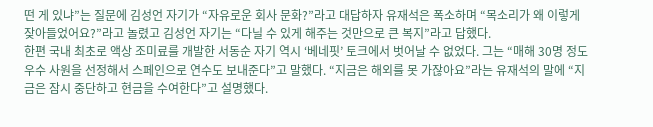떤 게 있냐”는 질문에 김성언 자기가 “자유로운 회사 문화?”라고 대답하자 유재석은 폭소하며 “목소리가 왜 이렇게 잦아들었어요?”라고 놀렸고 김성언 자기는 “다닐 수 있게 해주는 것만으로 큰 복지”라고 답했다.
한편 국내 최초로 액상 조미료를 개발한 서동순 자기 역시 ‘베네핏’ 토크에서 벗어날 수 없었다. 그는 “매해 30명 정도 우수 사원을 선정해서 스페인으로 연수도 보내준다”고 말했다. “지금은 해외를 못 가잖아요”라는 유재석의 말에 “지금은 잠시 중단하고 현금을 수여한다”고 설명했다.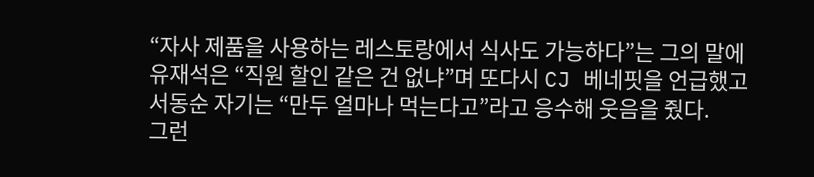“자사 제품을 사용하는 레스토랑에서 식사도 가능하다”는 그의 말에 유재석은 “직원 할인 같은 건 없냐”며 또다시 CJ 베네핏을 언급했고 서동순 자기는 “만두 얼마나 먹는다고”라고 응수해 웃음을 줬다.
그런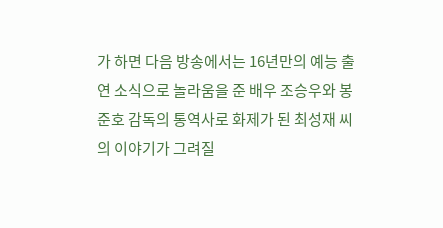가 하면 다음 방송에서는 16년만의 예능 출연 소식으로 놀라움을 준 배우 조승우와 봉준호 감독의 통역사로 화제가 된 최성재 씨의 이야기가 그려질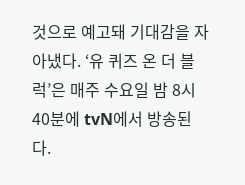것으로 예고돼 기대감을 자아냈다. ‘유 퀴즈 온 더 블럭’은 매주 수요일 밤 8시 40분에 tvN에서 방송된다.